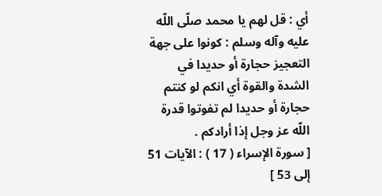أي : قل لهم يا محمد صلّى اللّه عليه وآله وسلم : كونوا على جهة التعجيز حجارة أو حديدا في الشدة والقوة أي انكم لو كنتم حجارة أو حديدا لم تفوتوا قدرة اللّه عز وجل إذا أرادكم .
[ سورة الإسراء ( 17 ) : الآيات 51 إلى 53 ]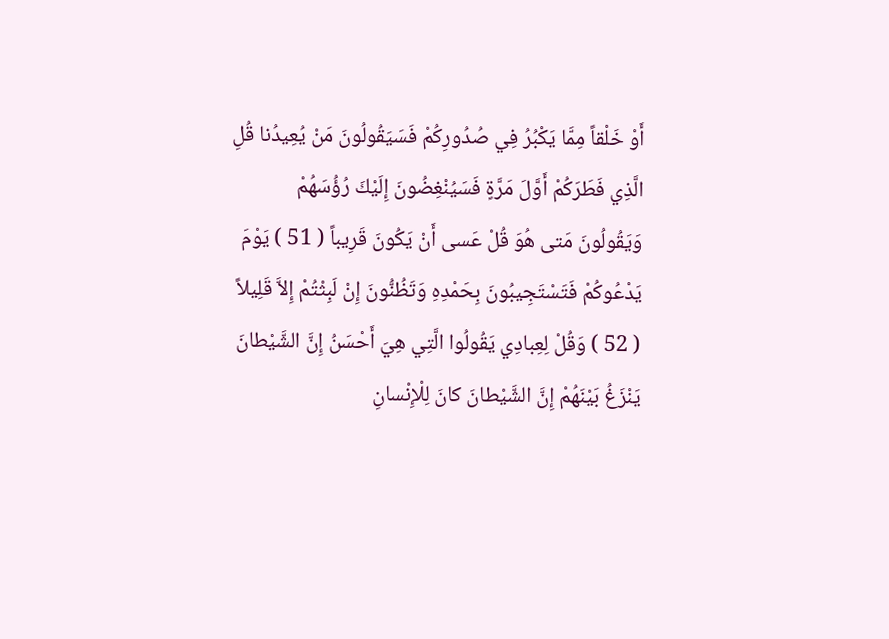أَوْ خَلْقاً مِمَّا يَكْبُرُ فِي صُدُورِكُمْ فَسَيَقُولُونَ مَنْ يُعِيدُنا قُلِ الَّذِي فَطَرَكُمْ أَوَّلَ مَرَّةٍ فَسَيُنْغِضُونَ إِلَيْكَ رُؤُسَهُمْ وَيَقُولُونَ مَتى هُوَ قُلْ عَسى أَنْ يَكُونَ قَرِيباً ( 51 ) يَوْمَ يَدْعُوكُمْ فَتَسْتَجِيبُونَ بِحَمْدِهِ وَتَظُنُّونَ إِنْ لَبِثْتُمْ إِلاَّ قَلِيلاً ( 52 ) وَقُلْ لِعِبادِي يَقُولُوا الَّتِي هِيَ أَحْسَنُ إِنَّ الشَّيْطانَ يَنْزَغُ بَيْنَهُمْ إِنَّ الشَّيْطانَ كانَ لِلْإِنْسانِ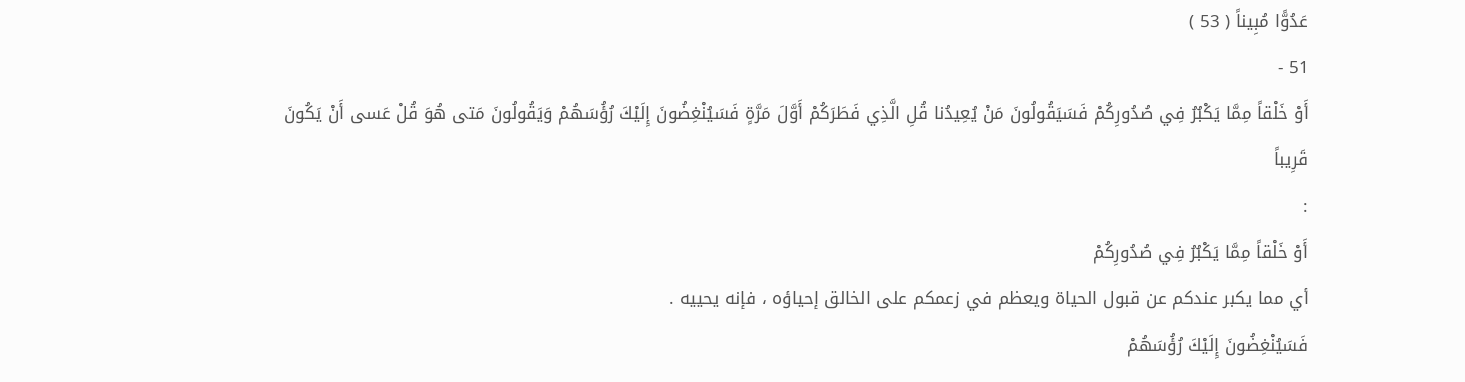عَدُوًّا مُبِيناً ( 53 )
51 -
أَوْ خَلْقاً مِمَّا يَكْبُرُ فِي صُدُورِكُمْ فَسَيَقُولُونَ مَنْ يُعِيدُنا قُلِ الَّذِي فَطَرَكُمْ أَوَّلَ مَرَّةٍ فَسَيُنْغِضُونَ إِلَيْكَ رُؤُسَهُمْ وَيَقُولُونَ مَتى هُوَ قُلْ عَسى أَنْ يَكُونَ قَرِيباً
:
أَوْ خَلْقاً مِمَّا يَكْبُرُ فِي صُدُورِكُمْ
أي مما يكبر عندكم عن قبول الحياة ويعظم في زعمكم على الخالق إحياؤه ، فإنه يحييه .
فَسَيُنْغِضُونَ إِلَيْكَ رُؤُسَهُمْ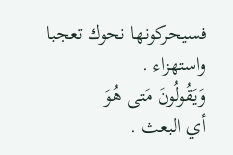فسيحركونها نحوك تعجبا واستهزاء .
وَيَقُولُونَ مَتى هُوَ
أي البعث .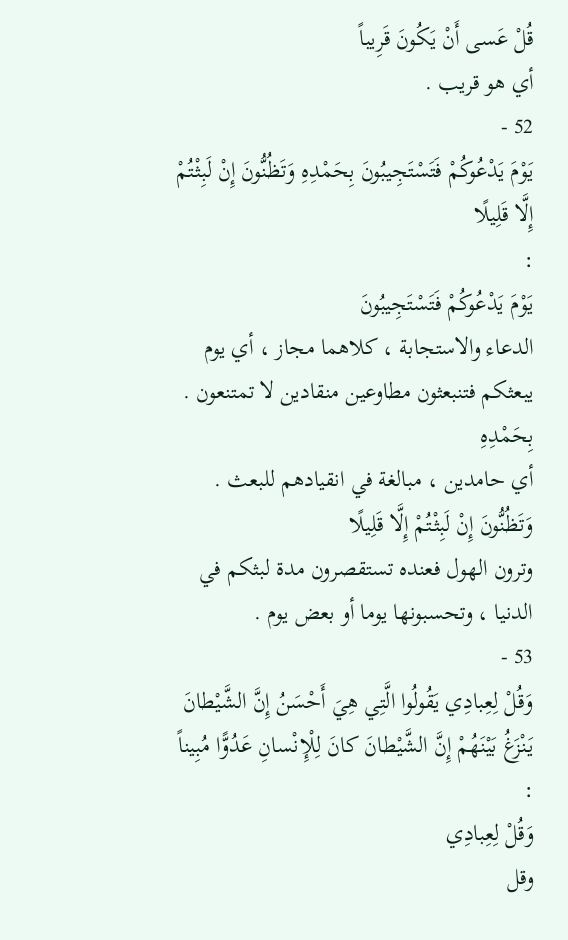قُلْ عَسى أَنْ يَكُونَ قَرِيباً
أي هو قريب .
52 -
يَوْمَ يَدْعُوكُمْ فَتَسْتَجِيبُونَ بِحَمْدِهِ وَتَظُنُّونَ إِنْ لَبِثْتُمْ إِلَّا قَلِيلًا
:
يَوْمَ يَدْعُوكُمْ فَتَسْتَجِيبُونَ
الدعاء والاستجابة ، كلاهما مجاز ، أي يوم يبعثكم فتنبعثون مطاوعين منقادين لا تمتنعون .
بِحَمْدِهِ
أي حامدين ، مبالغة في انقيادهم للبعث .
وَتَظُنُّونَ إِنْ لَبِثْتُمْ إِلَّا قَلِيلًا
وترون الهول فعنده تستقصرون مدة لبثكم في الدنيا ، وتحسبونها يوما أو بعض يوم .
53 -
وَقُلْ لِعِبادِي يَقُولُوا الَّتِي هِيَ أَحْسَنُ إِنَّ الشَّيْطانَ يَنْزَغُ بَيْنَهُمْ إِنَّ الشَّيْطانَ كانَ لِلْإِنْسانِ عَدُوًّا مُبِيناً
:
وَقُلْ لِعِبادِي
وقل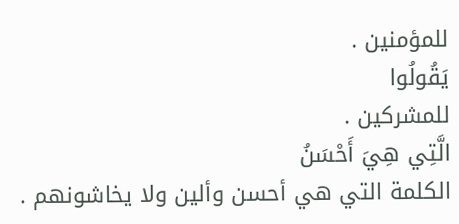للمؤمنين .
يَقُولُوا
للمشركين .
الَّتِي هِيَ أَحْسَنُ
الكلمة التي هي أحسن وألين ولا يخاشونهم .